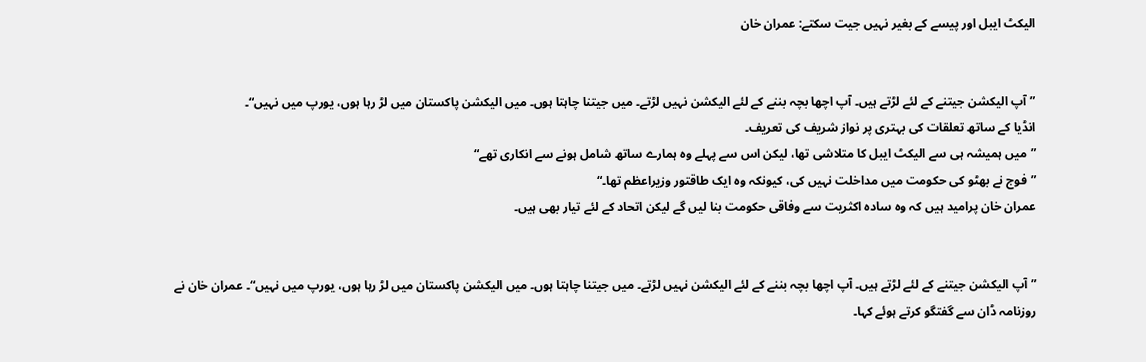الیکٹ ایبل اور پیسے کے بغیر نہیں جیت سکتے: عمران خان


”آپ الیکشن جیتنے کے لئے لڑتے ہیں۔ آپ اچھا بچہ بننے کے لئے الیکشن نہیں لڑتے۔ میں جیتنا چاہتا ہوں۔ میں الیکشن پاکستان میں لڑ رہا ہوں، یورپ میں نہیں“۔
انڈیا کے ساتھ تعلقات کی بہتری پر نواز شریف کی تعریف۔
”میں ہمیشہ ہی سے الیکٹ ایبل کا متلاشی تھا، لیکن اس سے پہلے وہ ہمارے ساتھ شامل ہونے سے انکاری تھے“
”فوج نے بھٹو کی حکومت میں مداخلت نہیں کی، کیونکہ وہ ایک طاقتور وزیراعظم تھا۔“
عمران خان پرامید ہیں کہ وہ سادہ اکثریت سے وفاقی حکومت بنا لیں گے لیکن اتحاد کے لئے تیار بھی ہیں۔


”آپ الیکشن جیتنے کے لئے لڑتے ہیں۔ آپ اچھا بچہ بننے کے لئے الیکشن نہیں لڑتے۔ میں جیتنا چاہتا ہوں۔ میں الیکشن پاکستان میں لڑ رہا ہوں، یورپ میں نہیں“۔ عمران خان نے روزنامہ ڈان سے گفتگو کرتے ہوئے کہا۔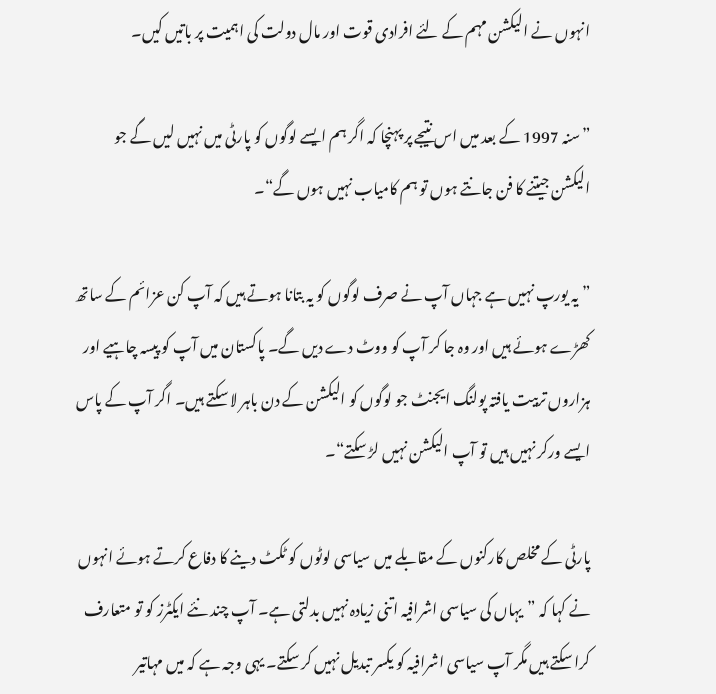انہوں نے الیکشن مہم کے لئے افرادی قوت اور مال دولت کی اہمیت پر باتیں کیں۔

”سنہ 1997 کے بعد میں اس نتیجے پر پہنچا کہ اگر ہم ایسے لوگوں کو پارٹی میں نہیں لیں گے جو الیکشن جیتنے کا فن جانتے ہوں تو ہم کامیاب نہیں ہوں گے“۔

”یہ یورپ نہیں ہے جہاں آپ نے صرف لوگوں کو یہ بتانا ہوتے ہیں کہ آپ کن عزائم کے ساتھ کھڑے ہوئے ہیں اور وہ جا کر آپ کو ووٹ دے دیں گے۔ پاکستان میں آپ کو پیسہ چاہیے اور ہزاروں تربیت یافتہ پولنگ ایجنٹ جو لوگوں کو الیکشن کے دن باہر لا سکتے ہیں۔ اگر آپ کے پاس ایسے ورکر نہیں ہیں تو آپ الیکشن نہیں لڑ سکتے“۔

پارٹی کے مخلص کارکنوں کے مقابلے میں سیاسی لوٹوں کو ٹکٹ دینے کا دفاع کرتے ہوئے انہوں نے کہا کہ ”یہاں کی سیاسی اشرافیہ اتنی زیادہ نہیں بدلتی ہے۔ آپ چند نئے ایکٹرز کو تو متعارف کرا سکتے ہیں مگر آپ سیاسی اشرافیہ کو یکسر تبدیل نہیں کر سکتے۔ یہی وجہ ہے کہ میں مہاتیر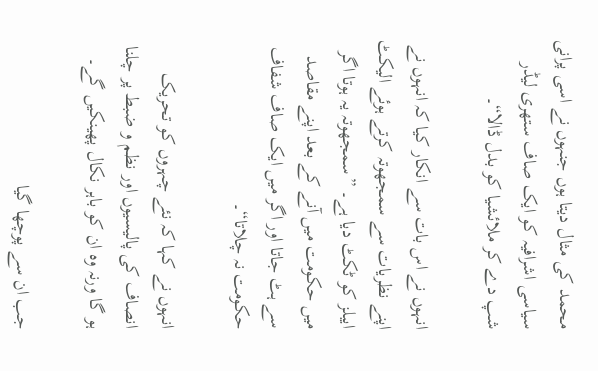محمد کی مثال دیتا ہوں جنہوں نے اسی پرانی سیاسی اشرافیہ کو ایک صاف ستھری لیڈر شپ دے کر ملائشیا کو بدل ڈالا“۔

انہوں نے اس بات سے انکار کیا کہ انہوں نے اپنے نظریات سے سمجھوتہ کرتے ہوئے الیکٹ ایبلز کو ٹکٹ دیا ہے۔ ”سمجھوتہ یہ ہوتا اگر میں حکومت میں آنے کے بعد اپنے مقاصد سے ہٹ جاتا اور اگر میں ایک صاف شفاف حکومت نہ چلاتا“۔

انہوں نے کہا کہ نئے چہروں کو تحریک انصاف کی پالیسیوں اور نظم و ضبط پر چلنا ہو گا ورنہ وہ ان کو باہر نکال پھینکیں گے۔

جب ان سے پوچھا گیا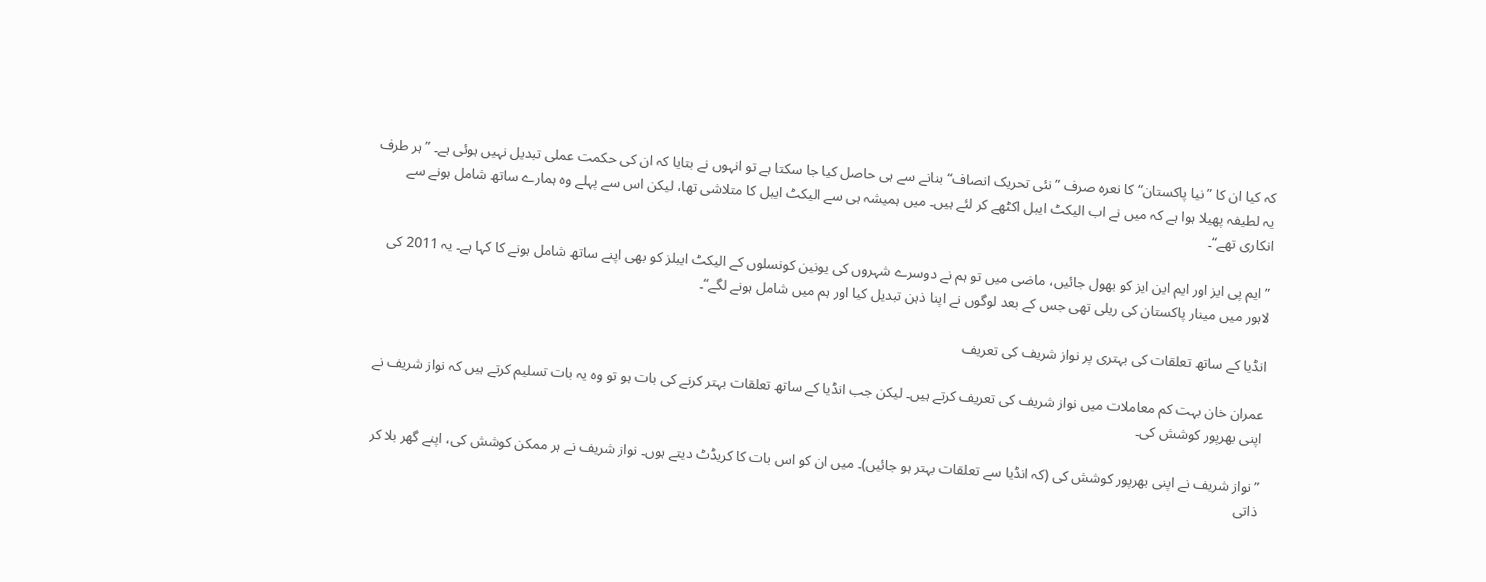کہ کیا ان کا ”نیا پاکستان“ کا نعرہ صرف ”نئی تحریک انصاف“ بنانے سے ہی حاصل کیا جا سکتا ہے تو انہوں نے بتایا کہ ان کی حکمت عملی تبدیل نہیں ہوئی ہے۔ ”ہر طرف یہ لطیفہ پھیلا ہوا ہے کہ میں نے اب الیکٹ ایبل اکٹھے کر لئے ہیں۔ میں ہمیشہ ہی سے الیکٹ ایبل کا متلاشی تھا، لیکن اس سے پہلے وہ ہمارے ساتھ شامل ہونے سے انکاری تھے“۔

”ایم پی ایز اور ایم این ایز کو بھول جائیں، ماضی میں تو ہم نے دوسرے شہروں کی یونین کونسلوں کے الیکٹ ایبلز کو بھی اپنے ساتھ شامل ہونے کا کہا ہے۔ یہ 2011 کی لاہور میں مینار پاکستان کی ریلی تھی جس کے بعد لوگوں نے اپنا ذہن تبدیل کیا اور ہم میں شامل ہونے لگے“۔

انڈیا کے ساتھ تعلقات کی بہتری پر نواز شریف کی تعریف

عمران خان بہت کم معاملات میں نواز شریف کی تعریف کرتے ہیں۔ لیکن جب انڈیا کے ساتھ تعلقات بہتر کرنے کی بات ہو تو وہ یہ بات تسلیم کرتے ہیں کہ نواز شریف نے اپنی بھرپور کوشش کی۔

”نواز شریف نے اپنی بھرپور کوشش کی (کہ انڈیا سے تعلقات بہتر ہو جائیں)۔ میں ان کو اس بات کا کریڈٹ دیتے ہوں۔ نواز شریف نے ہر ممکن کوشش کی، اپنے گھر بلا کر ذاتی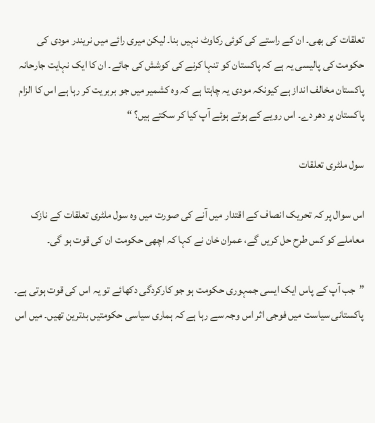تعلقات کی بھی۔ ان کے راستے کی کوئی رکاوٹ نہیں بنا۔ لیکن میری رائے میں نریندر مودی کی حکومت کی پالیسی یہ ہے کہ پاکستان کو تنہا کرنے کی کوشش کی جائے۔ ان کا ایک نہایت جارحانہ پاکستان مخالف انداز ہے کیونکہ مودی یہ چاہتا ہے کہ وہ کشمیر میں جو بربریت کر رہا ہے اس کا الزام پاکستان پر دھر دے۔ اس رویے کے ہوتے ہوئے آپ کیا کر سکتے ہیں؟ “

سول ملٹری تعلقات

اس سوال پر کہ تحریک انصاف کے اقتدار میں آنے کی صورت میں وہ سول ملٹری تعلقات کے نازک معاملے کو کس طرح حل کریں گے، عمران خان نے کہا کہ اچھی حکومت ان کی قوت ہو گی۔

”جب آپ کے پاس ایک ایسی جمہوری حکومت ہو جو کارکردگی دکھائے تو یہ اس کی قوت ہوتی ہے۔ پاکستانی سیاست میں فوجی اثر اس وجہ سے رہا ہے کہ ہماری سیاسی حکومتیں بدترین تھیں۔ میں اس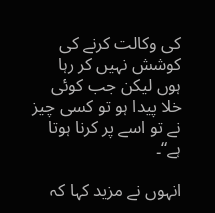کی وکالت کرنے کی کوشش نہیں کر رہا ہوں لیکن جب کوئی خلا پیدا ہو تو کسی چیز نے تو اسے پر کرنا ہوتا ہے“۔

انہوں نے مزید کہا کہ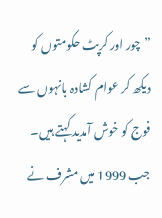”چور اور کرپٹ حکومتوں کو دیکھ کر عوام کشادہ بانہوں سے فوج کو خوش آمدید کہتے ہیں۔ جب 1999 میں مشرف نے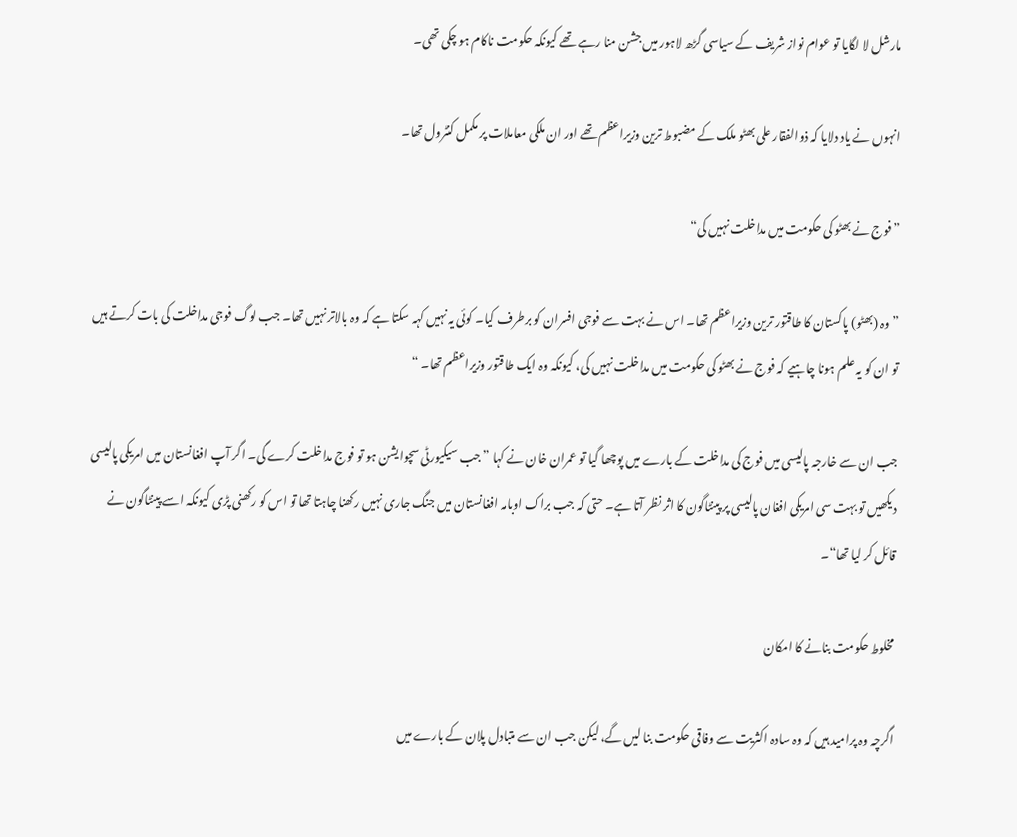مارشل لا لگایا تو عوام نواز شریف کے سیاسی گڑھ لاہور میں جشن منا رہے تھے کیونکہ حکومت ناکام ہو چکی تھی۔

انہوں نے یاد دلایا کہ ذوالفقار علی بھٹو ملک کے مضبوط ترین وزیراعظم تھے اور ان ملکی معاملات پر مکمل کنٹرول تھا۔

”فوج نے بھٹو کی حکومت میں مداخلت نہیں کی“

”وہ (بھٹو) پاکستان کا طاقتور ترین وزیراعظم تھا۔ اس نے بہت سے فوجی افسران کو برطرف کیا۔ کوئی یہ نہیں کہہ سکتا ہے کہ وہ بالاتر نہیں تھا۔ جب لوگ فوجی مداخلت کی بات کرتے ہیں تو ان کو یہ علم ہونا چاہیے کہ فوج نے بھٹو کی حکومت میں مداخلت نہیں کی، کیونکہ وہ ایک طاقتور وزیراعظم تھا۔ “

جب ان سے خارجہ پالیسی میں فوج کی مداخلت کے بارے میں پوچھا گیا تو عمران خان نے کہا ”جب سیکیورٹی سچوایشن ہو تو فوج مداخلت کرے گی۔ اگر آپ افغانستان میں امریکی پالیسی دیکھیں تو بہت سی امریکی افغان پالیسی پر پینٹاگون کا اثر نظر آتا ہے۔ حتی کہ جب براک اوبامہ افغانستان میں جنگ جاری نہیں رکھنا چاہتا تھا تو اس کو رکھنی پڑی کیونکہ اسے پینٹاگون نے قائل کر لیا تھا“۔

مخلوط حکومت بنانے کا امکان

اگرچہ وہ پرامید ہیں کہ وہ سادہ اکثریت سے وفاقی حکومت بنا لیں گے، لیکن جب ان سے متبادل پلان کے بارے میں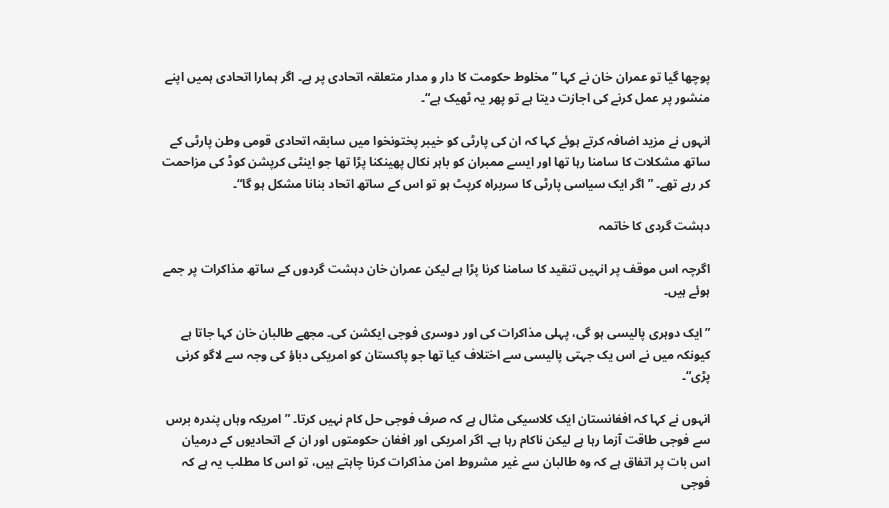پوچھا گیا تو عمران خان نے کہا ”مخلوط حکومت کا دار و مدار متعلقہ اتحادی پر ہے۔ اگر ہمارا اتحادی ہمیں اپنے منشور پر عمل کرنے کی اجازت دیتا ہے تو پھر یہ ٹھیک ہے“۔

انہوں نے مزید اضافہ کرتے ہوئے کہا کہ ان کی پارٹی کو خیبر پختونخوا میں سابقہ اتحادی قومی وطن پارٹی کے ساتھ مشکلات کا سامنا رہا تھا اور ایسے ممبران کو باہر نکال پھینکنا پڑا تھا جو اینٹی کرپشن کوڈ کی مزاحمت کر رہے تھے۔ ”اگر ایک سیاسی پارٹی کا سربراہ کرپٹ ہو تو اس کے ساتھ اتحاد بنانا مشکل ہو گا“۔

دہشت گردی کا خاتمہ

اگرچہ اس موقف پر انہیں تنقید کا سامنا کرنا پڑا ہے لیکن عمران خان دہشت گردوں کے ساتھ مذاکرات پر جمے ہوئے ہیں۔

”ایک دوہری پالیسی ہو گی، پہلی مذاکرات کی اور دوسری فوجی ایکشن کی۔ مجھے طالبان خان کہا جاتا ہے کیونکہ میں نے اس یک جہتی پالیسی سے اختلاف کیا تھا جو پاکستان کو امریکی دباؤ کی وجہ سے لاگو کرنی پڑی“۔

انہوں نے کہا کہ افغانستان ایک کلاسیکی مثال ہے کہ صرف فوجی حل کام نہیں کرتا۔ ”امریکہ وہاں پندرہ برس سے فوجی طاقت آزما رہا ہے لیکن ناکام رہا ہے۔ اگر امریکی اور افغان حکومتوں اور ان کے اتحادیوں کے درمیان اس بات پر اتفاق ہے کہ وہ طالبان سے غیر مشروط امن مذاکرات کرنا چاہتے ہیں، تو اس کا مطلب یہ ہے کہ فوجی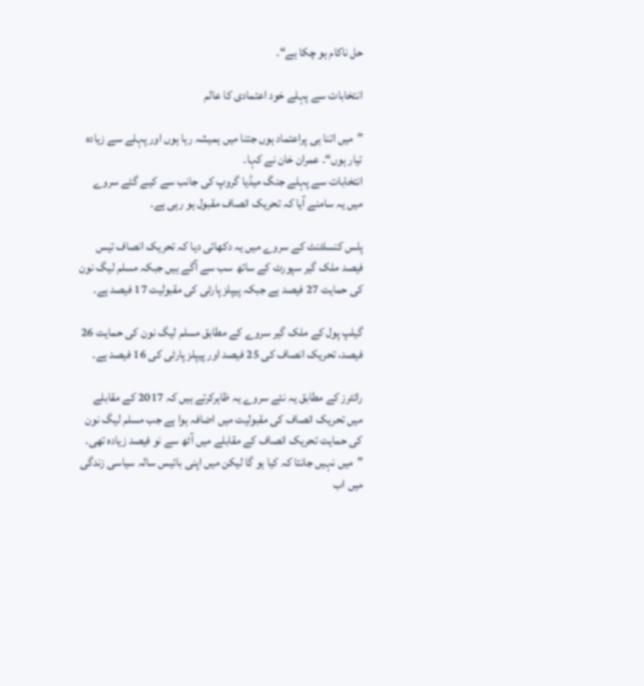حل ناکام ہو چکا ہے“۔

انتخابات سے پہلے خود اعتمادی کا عالم

”میں اتنا ہی پراعتماد ہوں جتنا میں ہمیشہ رہا ہوں اور پہلے سے زیادہ تیار ہوں“۔ عمران خان نے کہا۔
انتخابات سے پہلے جنگ میڈیا گروپ کی جانب سے کیے گئے سروے میں یہ سامنے آیا کہ تحریک انصاف مقبول ہو رہی ہے۔

پلس کنسلٹنٹ کے سروے میں یہ دکھائی دیا کہ تحریک انصاف تیس فیصد ملک گیر سپورٹ کے ساتھ سب سے آگے ہیں جبکہ مسلم لیگ نون کی حمایت 27 فیصد ہے جبکہ پیپلز پارٹی کی مقبولیت 17 فیصد ہے۔

گیلپ پول کے ملک گیر سروے کے مطابق مسلم لیگ نون کی حمایت 26 فیصد، تحریک انصاف کی 25 فیصد اور پیپلز پارٹی کی 16 فیصد ہے۔

رائٹرز کے مطابق یہ نئے سروے یہ ظاہرکرتے ہیں کہ 2017 کے مقابلے میں تحریک انصاف کی مقبولیت میں اضافہ ہوا ہے جب مسلم لیگ نون کی حمایت تحریک انصاف کے مقابلے میں آٹھ سے نو فیصد زیادہ تھی۔
”میں نہیں جانتا کہ کیا ہو گا لیکن میں اپنی بائیس سالہ سیاسی زندگی میں اب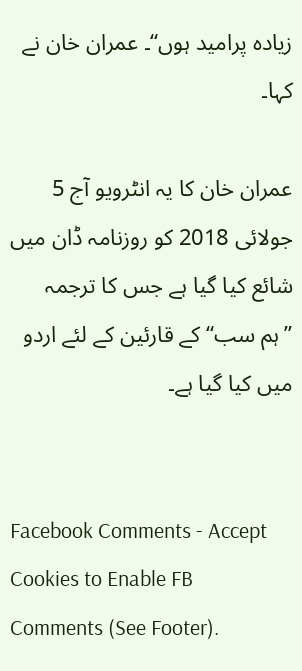زیادہ پرامید ہوں“۔ عمران خان نے کہا۔

عمران خان کا یہ انٹرویو آج 5 جولائی 2018 کو روزنامہ ڈان میں شائع کیا گیا ہے جس کا ترجمہ ”ہم سب“ کے قارئین کے لئے اردو میں کیا گیا ہے۔


Facebook Comments - Accept Cookies to Enable FB Comments (See Footer).